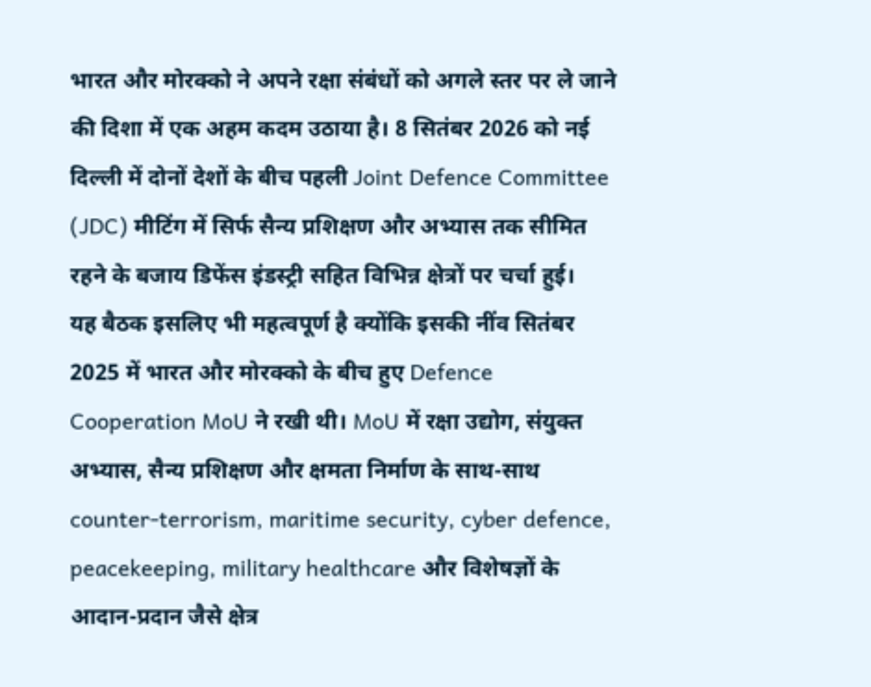भारत और मोरक्को ने अपने रक्षा संबंधों को अगले स्तर पर ले जाने की दिशा में एक अहम कदम उठाया है। 8 सितंबर 2026 को नई दिल्ली में दोनों देशों के बीच पहली Joint Defence Committee (JDC) मीटिंग में सिर्फ सैन्य प्रशिक्षण और अभ्यास तक सीमित रहने के बजाय डिफेंस इंडस्ट्री सहित विभिन्न क्षेत्रों पर चर्चा हुई।
यह बैठक इसलिए भी महत्वपूर्ण है क्योंकि इसकी नींव सितंबर 2025 में भारत और मोरक्को के बीच हुए Defence Cooperation MoU ने रखी थी। MoU में रक्षा उद्योग, संयुक्त अभ्यास, सैन्य प्रशिक्षण और क्षमता निर्माण के साथ-साथ counter-terrorism, maritime security, cyber defence, peacekeeping, military healthcare और विशेषज्ञों के आदान-प्रदान जैसे क्षेत्र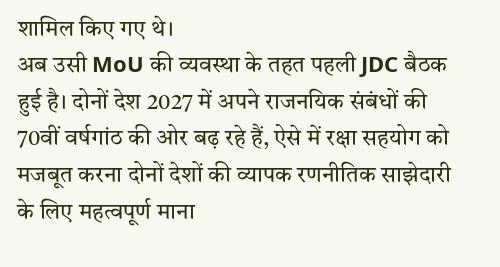शामिल किए गए थे।
अब उसी MoU की व्यवस्था के तहत पहली JDC बैठक हुई है। दोनों देश 2027 में अपने राजनयिक संबंधों की 70वीं वर्षगांठ की ओर बढ़ रहे हैं, ऐसे में रक्षा सहयोग को मजबूत करना दोनों देशों की व्यापक रणनीतिक साझेदारी के लिए महत्वपूर्ण माना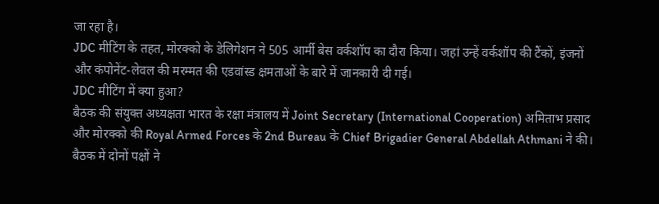जा रहा है।
JDC मीटिंग के तहत, मोरक्को के डेलिगेशन ने 505 आर्मी बेस वर्कशॉप का दौरा किया। जहां उन्हें वर्कशॉप की टैंकों, इंजनों और कंपोनेंट-लेवल की मरम्मत की एडवांस्ड क्षमताओं के बारे में जानकारी दी गई।
JDC मीटिंग में क्या हुआ?
बैठक की संयुक्त अध्यक्षता भारत के रक्षा मंत्रालय में Joint Secretary (International Cooperation) अमिताभ प्रसाद और मोरक्को की Royal Armed Forces के 2nd Bureau के Chief Brigadier General Abdellah Athmani ने की। बैठक में दोनों पक्षों ने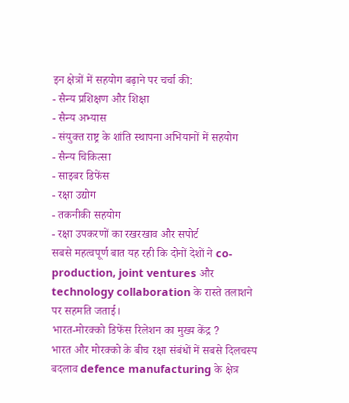इन क्षेत्रों में सहयोग बढ़ाने पर चर्चा की:
- सैन्य प्रशिक्षण और शिक्षा
- सैन्य अभ्यास
- संयुक्त राष्ट्र के शांति स्थापना अभियानों में सहयोग
- सैन्य चिकित्सा
- साइबर डिफेंस
- रक्षा उद्योग
- तकनीकी सहयोग
- रक्षा उपकरणों का रखरखाव और सपोर्ट
सबसे महत्वपूर्ण बात यह रही कि दोनों देशों ने co-production, joint ventures और technology collaboration के रास्ते तलाशने पर सहमति जताई।
भारत-मोरक्को डिफेंस रिलेशन का मुख्य केंद्र ?
भारत और मोरक्को के बीच रक्षा संबंधों में सबसे दिलचस्प बदलाव defence manufacturing के क्षेत्र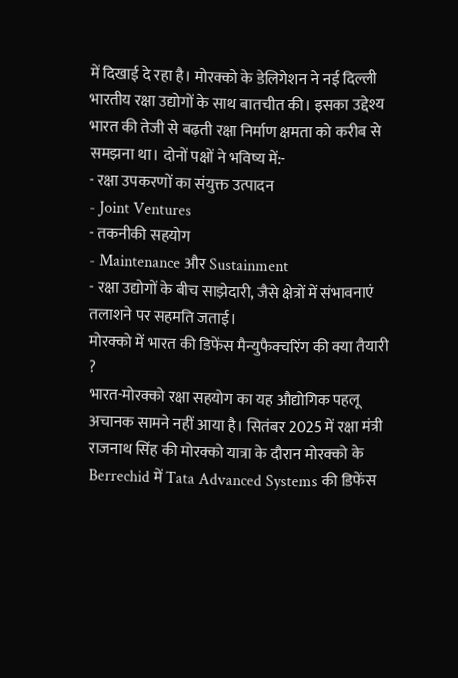में दिखाई दे रहा है। मोरक्को के डेलिगेशन ने नई दिल्ली भारतीय रक्षा उद्योगों के साथ बातचीत की। इसका उद्देश्य भारत की तेजी से बढ़ती रक्षा निर्माण क्षमता को करीब से समझना था। दोनों पक्षों ने भविष्य में:-
- रक्षा उपकरणों का संयुक्त उत्पादन
- Joint Ventures
- तकनीकी सहयोग
- Maintenance और Sustainment
- रक्षा उद्योगों के बीच साझेदारी, जैसे क्षेत्रों में संभावनाएं तलाशने पर सहमति जताई।
मोरक्को में भारत की डिफेंस मैन्युफैक्चरिंग की क्या तैयारी ?
भारत-मोरक्को रक्षा सहयोग का यह औद्योगिक पहलू अचानक सामने नहीं आया है। सितंबर 2025 में रक्षा मंत्री राजनाथ सिंह की मोरक्को यात्रा के दौरान मोरक्को के Berrechid में Tata Advanced Systems की डिफेंस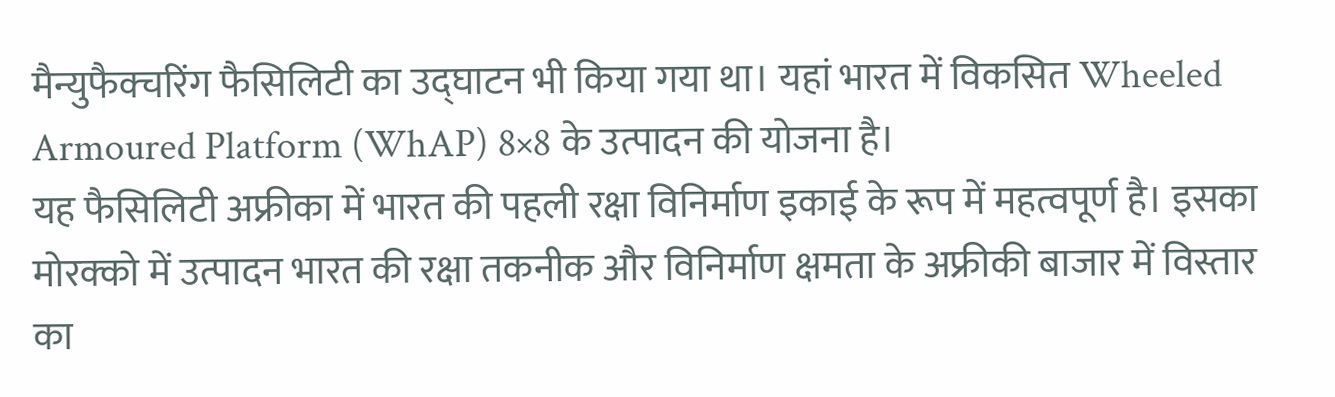मैन्युफैक्चरिंग फैसिलिटी का उद्घाटन भी किया गया था। यहां भारत में विकसित Wheeled Armoured Platform (WhAP) 8×8 के उत्पादन की योजना है।
यह फैसिलिटी अफ्रीका में भारत की पहली रक्षा विनिर्माण इकाई के रूप में महत्वपूर्ण है। इसका मोरक्को में उत्पादन भारत की रक्षा तकनीक और विनिर्माण क्षमता के अफ्रीकी बाजार में विस्तार का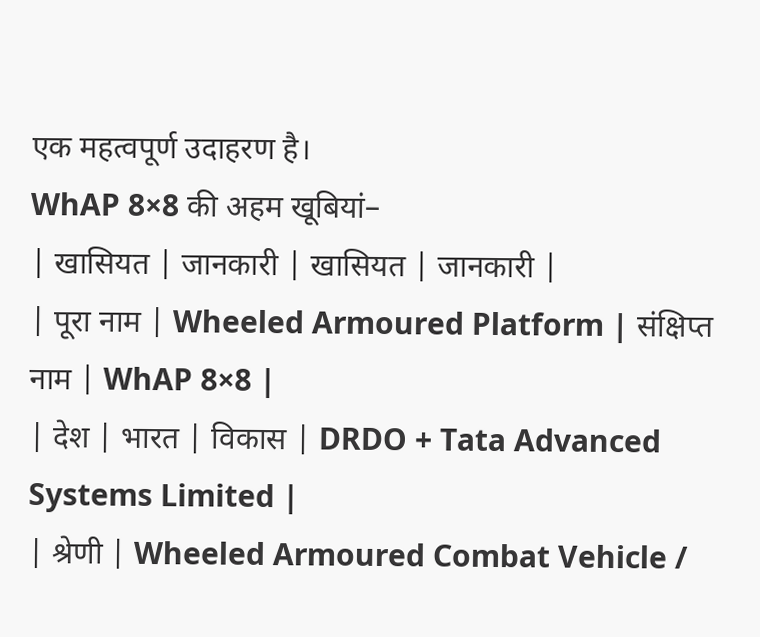एक महत्वपूर्ण उदाहरण है।
WhAP 8×8 की अहम खूबियां–
| खासियत | जानकारी | खासियत | जानकारी |
| पूरा नाम | Wheeled Armoured Platform | संक्षिप्त नाम | WhAP 8×8 |
| देश | भारत | विकास | DRDO + Tata Advanced Systems Limited |
| श्रेणी | Wheeled Armoured Combat Vehicle /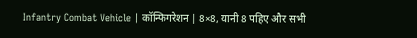Infantry Combat Vehicle | कॉन्फिगरेशन | 8×8, यानी 8 पहिए और सभी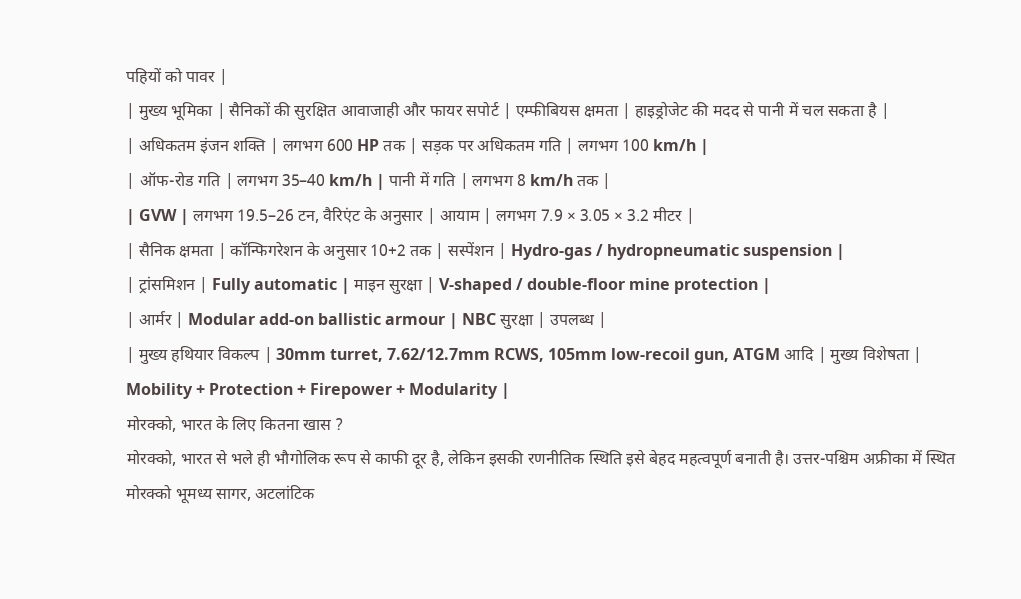पहियों को पावर |
| मुख्य भूमिका | सैनिकों की सुरक्षित आवाजाही और फायर सपोर्ट | एम्फीबियस क्षमता | हाइड्रोजेट की मदद से पानी में चल सकता है |
| अधिकतम इंजन शक्ति | लगभग 600 HP तक | सड़क पर अधिकतम गति | लगभग 100 km/h |
| ऑफ-रोड गति | लगभग 35–40 km/h | पानी में गति | लगभग 8 km/h तक |
| GVW | लगभग 19.5–26 टन, वैरिएंट के अनुसार | आयाम | लगभग 7.9 × 3.05 × 3.2 मीटर |
| सैनिक क्षमता | कॉन्फिगरेशन के अनुसार 10+2 तक | सस्पेंशन | Hydro-gas / hydropneumatic suspension |
| ट्रांसमिशन | Fully automatic | माइन सुरक्षा | V-shaped / double-floor mine protection |
| आर्मर | Modular add-on ballistic armour | NBC सुरक्षा | उपलब्ध |
| मुख्य हथियार विकल्प | 30mm turret, 7.62/12.7mm RCWS, 105mm low-recoil gun, ATGM आदि | मुख्य विशेषता | Mobility + Protection + Firepower + Modularity |
मोरक्को, भारत के लिए कितना खास ?
मोरक्को, भारत से भले ही भौगोलिक रूप से काफी दूर है, लेकिन इसकी रणनीतिक स्थिति इसे बेहद महत्वपूर्ण बनाती है। उत्तर-पश्चिम अफ्रीका में स्थित मोरक्को भूमध्य सागर, अटलांटिक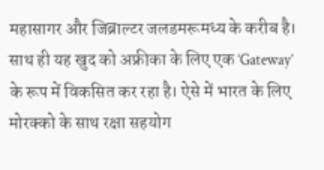महासागर और जिब्राल्टर जलडमरूमध्य के करीब है। साथ ही यह खुद को अफ्रीका के लिए एक ‘Gateway’ के रूप में विकसित कर रहा है। ऐसे में भारत के लिए मोरक्को के साथ रक्षा सहयोग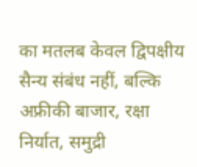का मतलब केवल द्विपक्षीय सैन्य संबंध नहीं, बल्कि अफ्रीकी बाजार, रक्षा निर्यात, समुद्री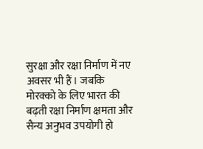सुरक्षा और रक्षा निर्माण में नए अवसर भी हैं। जबकि मोरक्को के लिए भारत की बढ़ती रक्षा निर्माण क्षमता और सैन्य अनुभव उपयोगी हो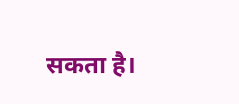सकता है।